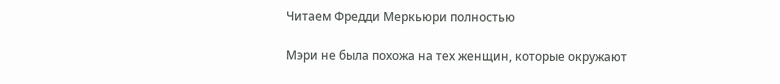Читаем Фредди Меркьюри полностью

Мэри не была похожа на тех женщин, которые окружают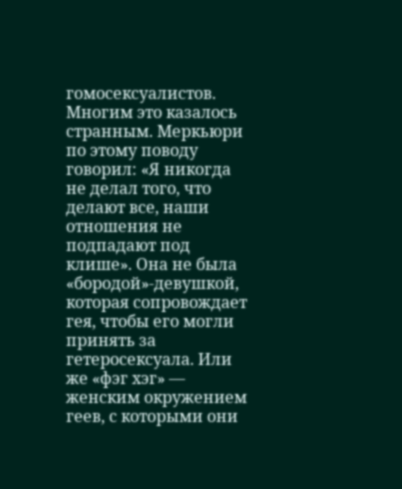гомосексуалистов. Многим это казалось странным. Меркьюри по этому поводу говорил: «Я никогда не делал того, что делают все, наши отношения не подпадают под клише». Она не была «бородой»-девушкой, которая сопровождает гея, чтобы его могли принять за гетеросексуала. Или же «фэг хэг» — женским окружением геев, с которыми они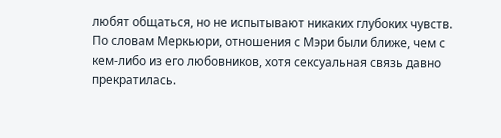любят общаться, но не испытывают никаких глубоких чувств. По словам Меркьюри, отношения с Мэри были ближе, чем с кем-либо из его любовников, хотя сексуальная связь давно прекратилась.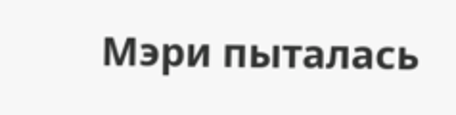Мэри пыталась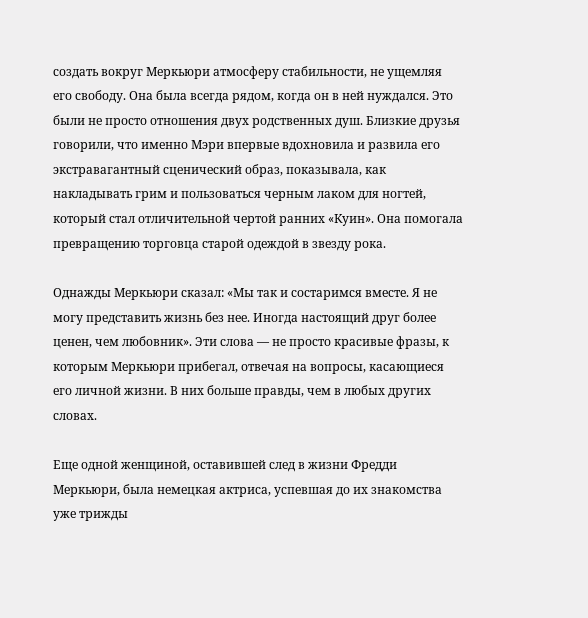создать вокруг Меркьюри атмосферу стабильности, не ущемляя его свободу. Она была всегда рядом, когда он в ней нуждался. Это были не просто отношения двух родственных душ. Близкие друзья говорили, что именно Мэри впервые вдохновила и развила его экстравагантный сценический образ, показывала, как накладывать грим и пользоваться черным лаком для ногтей, который стал отличительной чертой ранних «Куин». Она помогала превращению торговца старой одеждой в звезду рока.

Однажды Меркьюри сказал: «Мы так и состаримся вместе. Я не могу представить жизнь без нее. Иногда настоящий друг более ценен, чем любовник». Эти слова — не просто красивые фразы, к которым Меркьюри прибегал, отвечая на вопросы, касающиеся его личной жизни. В них больше правды, чем в любых других словах.

Еще одной женщиной, оставившей след в жизни Фредди Меркьюри, была немецкая актриса, успевшая до их знакомства уже трижды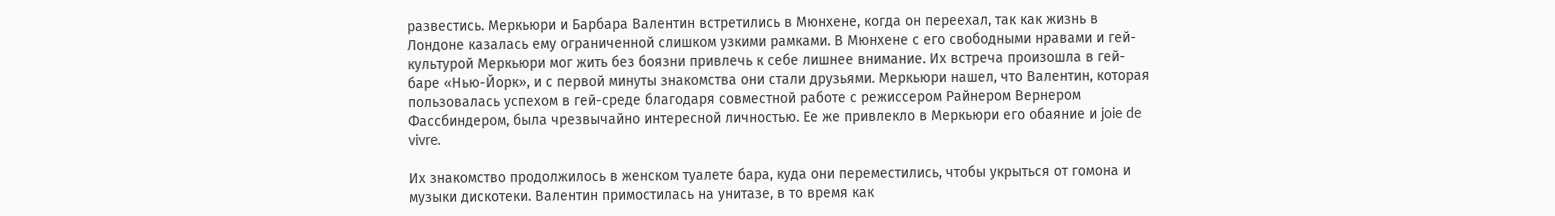развестись. Меркьюри и Барбара Валентин встретились в Мюнхене, когда он переехал, так как жизнь в Лондоне казалась ему ограниченной слишком узкими рамками. В Мюнхене с его свободными нравами и гей-культурой Меркьюри мог жить без боязни привлечь к себе лишнее внимание. Их встреча произошла в гей-баре «Нью-Йорк», и с первой минуты знакомства они стали друзьями. Меркьюри нашел, что Валентин, которая пользовалась успехом в гей-среде благодаря совместной работе с режиссером Райнером Вернером Фассбиндером, была чрезвычайно интересной личностью. Ее же привлекло в Меркьюри его обаяние и joie de vivre.

Их знакомство продолжилось в женском туалете бара, куда они переместились, чтобы укрыться от гомона и музыки дискотеки. Валентин примостилась на унитазе, в то время как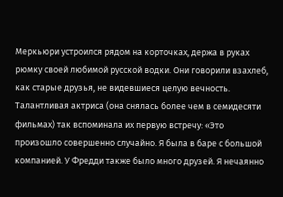Меркьюри устроился рядом на корточках, держа в руках рюмку своей любимой русской водки. Они говорили взахлеб, как старые друзья, не видевшиеся целую вечность. Талантливая актриса (она снялась более чем в семидесяти фильмах) так вспоминала их первую встречу: «Это произошло совершенно случайно. Я была в баре с большой компанией. У Фредди также было много друзей. Я нечаянно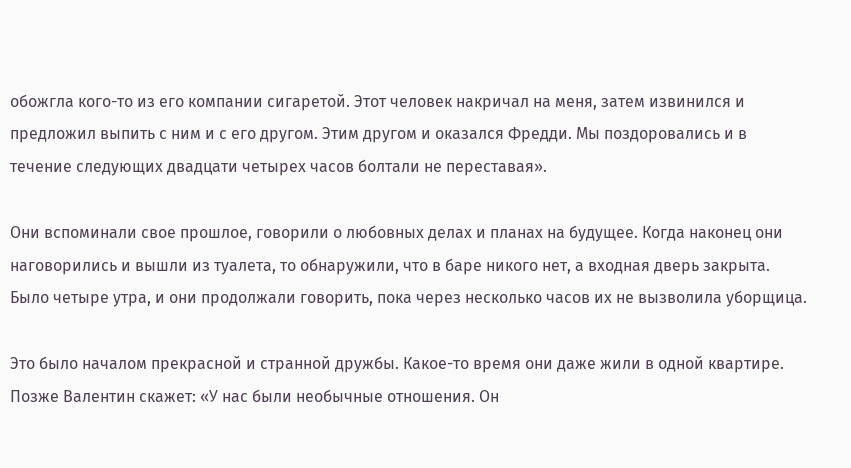обожгла кого-то из его компании сигаретой. Этот человек накричал на меня, затем извинился и предложил выпить с ним и с его другом. Этим другом и оказался Фредди. Мы поздоровались и в течение следующих двадцати четырех часов болтали не переставая».

Они вспоминали свое прошлое, говорили о любовных делах и планах на будущее. Когда наконец они наговорились и вышли из туалета, то обнаружили, что в баре никого нет, а входная дверь закрыта. Было четыре утра, и они продолжали говорить, пока через несколько часов их не вызволила уборщица.

Это было началом прекрасной и странной дружбы. Какое-то время они даже жили в одной квартире. Позже Валентин скажет: «У нас были необычные отношения. Он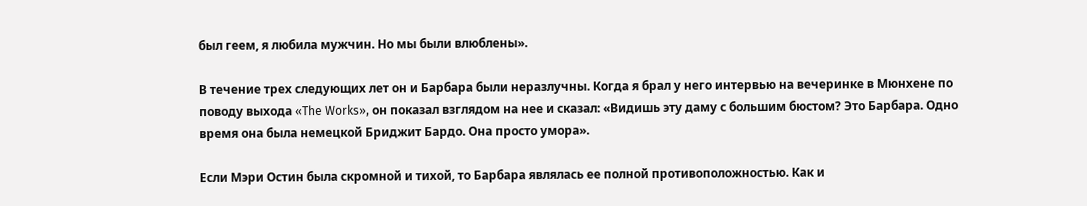был геем, я любила мужчин. Но мы были влюблены».

В течение трех следующих лет он и Барбара были неразлучны. Когда я брал у него интервью на вечеринке в Мюнхене по поводу выхода «The Works», он показал взглядом на нее и сказал: «Видишь эту даму с большим бюстом? Это Барбара. Одно время она была немецкой Бриджит Бардо. Она просто умора».

Если Мэри Остин была скромной и тихой, то Барбара являлась ее полной противоположностью. Как и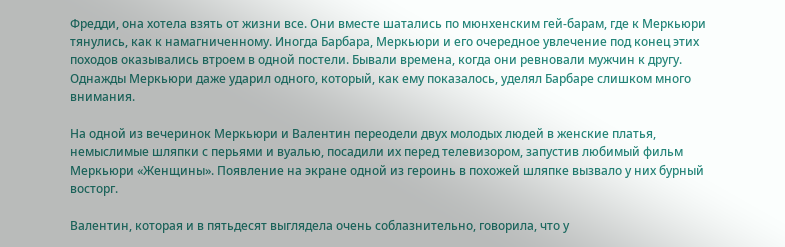Фредди, она хотела взять от жизни все. Они вместе шатались по мюнхенским гей-барам, где к Меркьюри тянулись, как к намагниченному. Иногда Барбара, Меркьюри и его очередное увлечение под конец этих походов оказывались втроем в одной постели. Бывали времена, когда они ревновали мужчин к другу. Однажды Меркьюри даже ударил одного, который, как ему показалось, уделял Барбаре слишком много внимания.

На одной из вечеринок Меркьюри и Валентин переодели двух молодых людей в женские платья, немыслимые шляпки с перьями и вуалью, посадили их перед телевизором, запустив любимый фильм Меркьюри «Женщины». Появление на экране одной из героинь в похожей шляпке вызвало у них бурный восторг.

Валентин, которая и в пятьдесят выглядела очень соблазнительно, говорила, что у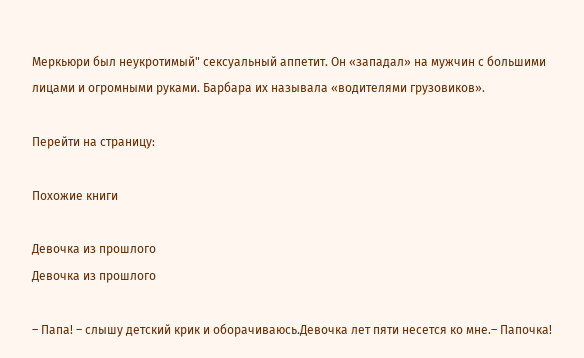Меркьюри был неукротимый" сексуальный аппетит. Он «западал» на мужчин с большими лицами и огромными руками. Барбара их называла «водителями грузовиков».

Перейти на страницу:

Похожие книги

Девочка из прошлого
Девочка из прошлого

– Папа! – слышу детский крик и оборачиваюсь.Девочка лет пяти несется ко мне.– Папочка!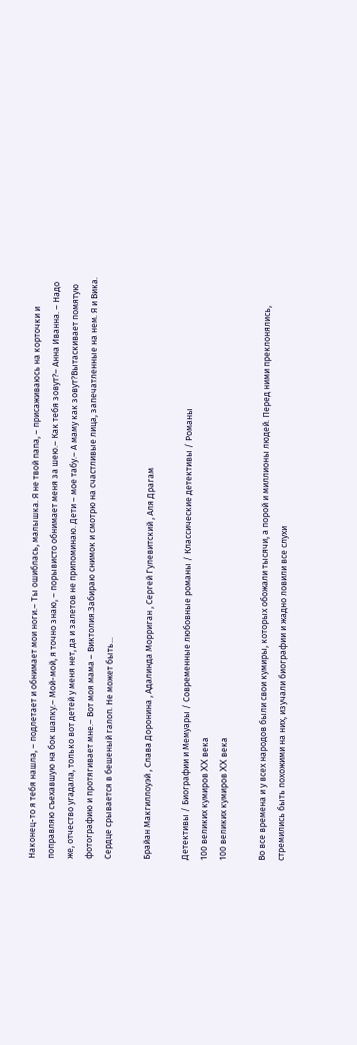Наконец-то я тебя нашла, – подлетает и обнимает мои ноги.– Ты ошиблась, малышка. Я не твой папа, – присаживаюсь на корточки и поправляю съехавшую на бок шапку.– Мой-мой, я точно знаю, – порывисто обнимает меня за шею.– Как тебя зовут?– Анна Иванна. – Надо же, отчество угадала, только вот детей у меня нет, да и залетов не припоминаю. Дети – мое табу.– А маму как зовут?Вытаскивает помятую фотографию и протягивает мне.– Вот моя мама – Виктолия.Забираю снимок и смотрю на счастливые лица, запечатленные на нем. Я и Вика. Сердце срывается в бешеный галоп. Не может быть...

Брайан Макгиллоуэй , Слава Доронина , Адалинда Морриган , Сергей Гулевитский , Аля Драгам

Детективы / Биографии и Мемуары / Современные любовные романы / Классические детективы / Романы
100 великих кумиров XX века
100 великих кумиров XX века

Во все времена и у всех народов были свои кумиры, которых обожали тысячи, а порой и миллионы людей. Перед ними преклонялись, стремились быть похожими на них, изучали биографии и жадно ловили все слухи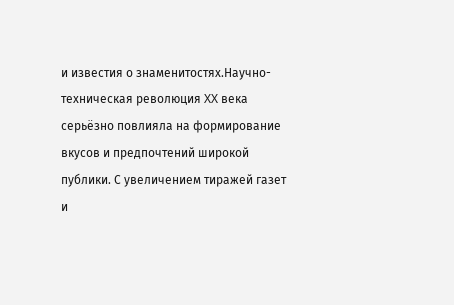и известия о знаменитостях.Научно-техническая революция XX века серьёзно повлияла на формирование вкусов и предпочтений широкой публики. С увеличением тиражей газет и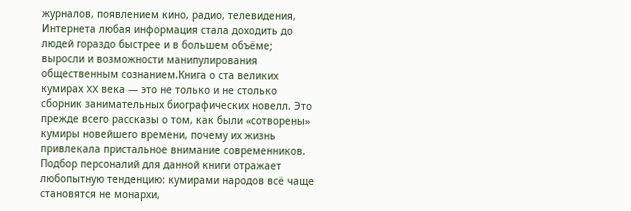журналов, появлением кино, радио, телевидения, Интернета любая информация стала доходить до людей гораздо быстрее и в большем объёме; выросли и возможности манипулирования общественным сознанием.Книга о ста великих кумирах XX века — это не только и не столько сборник занимательных биографических новелл. Это прежде всего рассказы о том, как были «сотворены» кумиры новейшего времени, почему их жизнь привлекала пристальное внимание современников. Подбор персоналий для данной книги отражает любопытную тенденцию: кумирами народов всё чаще становятся не монархи,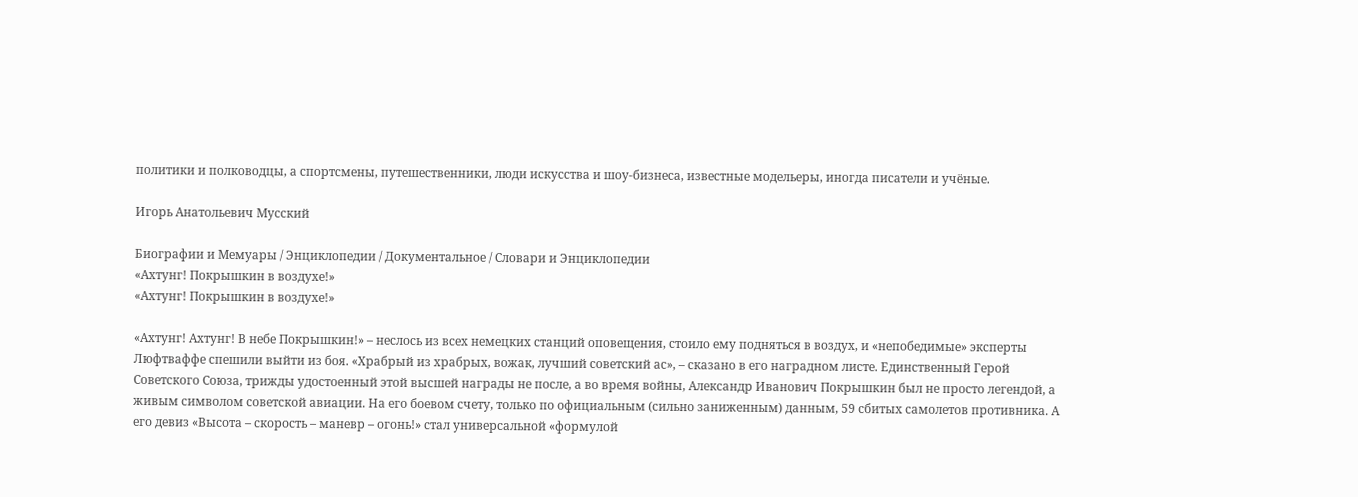политики и полководцы, а спортсмены, путешественники, люди искусства и шоу-бизнеса, известные модельеры, иногда писатели и учёные.

Игорь Анатольевич Мусский

Биографии и Мемуары / Энциклопедии / Документальное / Словари и Энциклопедии
«Ахтунг! Покрышкин в воздухе!»
«Ахтунг! Покрышкин в воздухе!»

«Ахтунг! Ахтунг! В небе Покрышкин!» – неслось из всех немецких станций оповещения, стоило ему подняться в воздух, и «непобедимые» эксперты Люфтваффе спешили выйти из боя. «Храбрый из храбрых, вожак, лучший советский ас», – сказано в его наградном листе. Единственный Герой Советского Союза, трижды удостоенный этой высшей награды не после, а во время войны, Александр Иванович Покрышкин был не просто легендой, а живым символом советской авиации. На его боевом счету, только по официальным (сильно заниженным) данным, 59 сбитых самолетов противника. А его девиз «Высота – скорость – маневр – огонь!» стал универсальной «формулой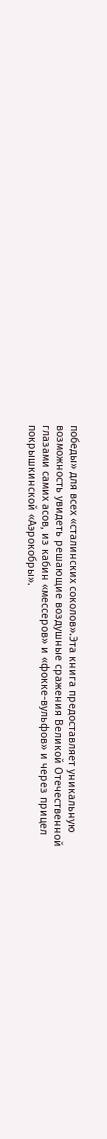победы» для всех «сталинских соколов».Эта книга предоставляет уникальную возможность увидеть решающие воздушные сражения Великой Отечественной глазами самих асов, из кабин «мессеров» и «фокке-вульфов» и через прицел покрышкинской «Аэрокобры».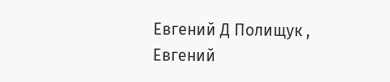Евгений Д Полищук , Евгений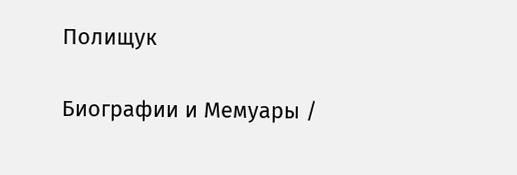Полищук

Биографии и Мемуары /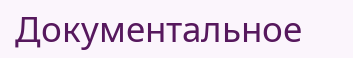Документальное